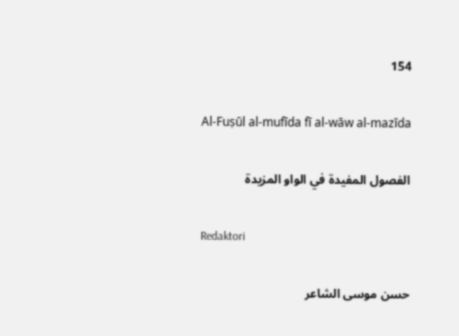154

Al-Fuṣūl al-mufīda fī al-wāw al-mazīda

الفصول المفيدة في الواو المزيدة

Redaktori

حسن موسى الشاعر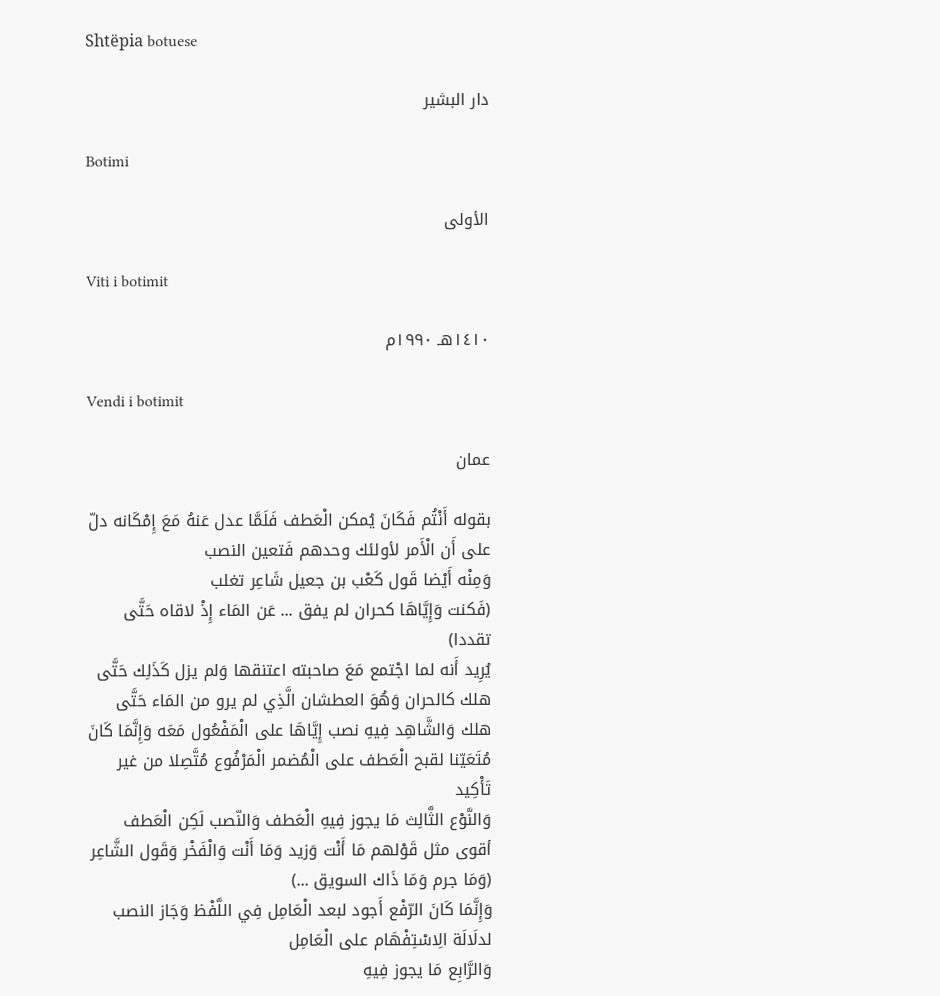Shtëpia botuese

دار البشير

Botimi

الأولى

Viti i botimit

١٤١٠هـ ١٩٩٠م

Vendi i botimit

عمان

بقوله أَنْتُم فَكَانَ يُمكن الْعَطف فَلَمَّا عدل عَنهُ مَعَ إِمْكَانه دلّ على أَن الْأَمر لأولئك وحدهم فَتعين النصب
وَمِنْه أَيْضا قَول كَعْب بن جعيل شَاعِر تغلب
(فَكنت وَإِيَّاهَا كحران لم يفق ... عَن المَاء إِذْ لاقاه حَتَّى تقددا)
يُرِيد أَنه لما اجْتمع مَعَ صاحبته اعتنقها وَلم يزل كَذَلِك حَتَّى هلك كالحران وَهُوَ العطشان الَّذِي لم يرو من المَاء حَتَّى هلك وَالشَّاهِد فِيهِ نصب إِيَّاهَا على الْمَفْعُول مَعَه وَإِنَّمَا كَانَ مُتَعَيّنا لقبح الْعَطف على الْمُضمر الْمَرْفُوع مُتَّصِلا من غير تَأْكِيد
وَالنَّوْع الثَّالِث مَا يجوز فِيهِ الْعَطف وَالنّصب لَكِن الْعَطف أقوى مثل قَوْلهم مَا أَنْت وَزيد وَمَا أَنْت وَالْفَخْر وَقَول الشَّاعِر
(وَمَا جرم وَمَا ذَاك السويق ...)
وَإِنَّمَا كَانَ الرّفْع أَجود لبعد الْعَامِل فِي اللَّفْظ وَجَاز النصب لدلَالَة الِاسْتِفْهَام على الْعَامِل
وَالرَّابِع مَا يجوز فِيهِ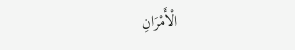الْأَمْرَانِ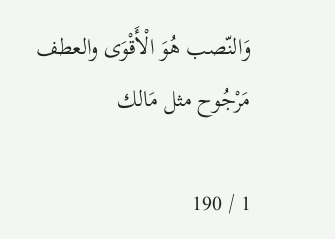وَالنّصب هُوَ الْأَقْوَى والعطف مَرْجُوح مثل مَالك

1 / 190